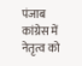पंजाब कांग्रेस में नेतृत्व को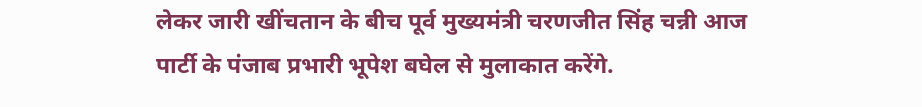लेकर जारी खींचतान के बीच पूर्व मुख्यमंत्री चरणजीत सिंह चन्नी आज पार्टी के पंजाब प्रभारी भूपेश बघेल से मुलाकात करेंगे.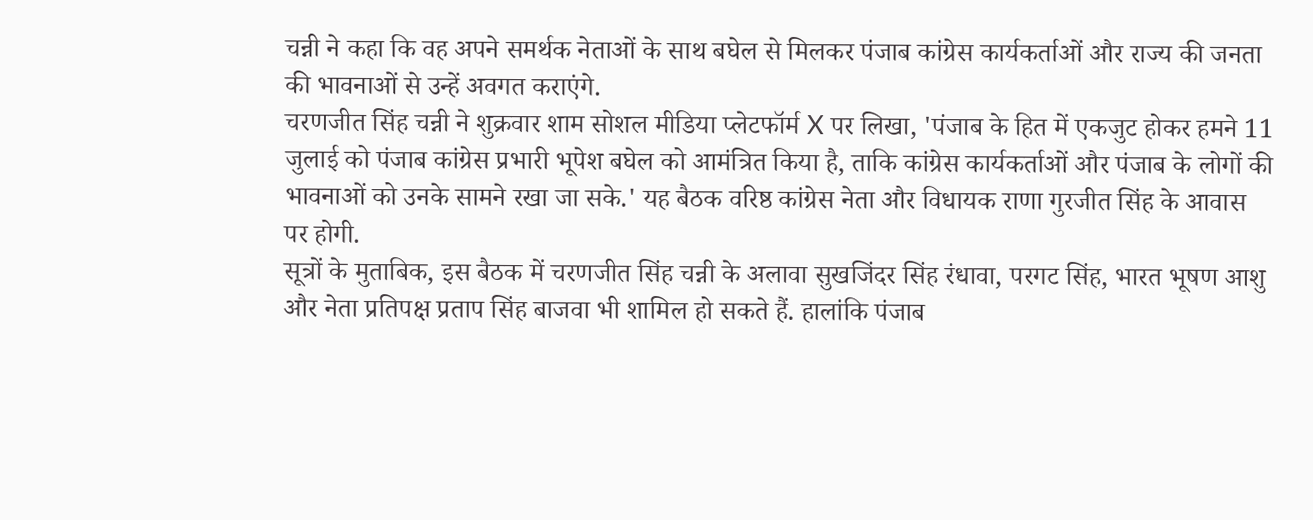चन्नी ने कहा कि वह अपने समर्थक नेताओं के साथ बघेल से मिलकर पंजाब कांग्रेस कार्यकर्ताओं और राज्य की जनता की भावनाओं से उन्हें अवगत कराएंगे.
चरणजीत सिंह चन्नी ने शुक्रवार शाम सोशल मीडिया प्लेटफॉर्म X पर लिखा, 'पंजाब के हित में एकजुट होकर हमने 11 जुलाई को पंजाब कांग्रेस प्रभारी भूपेश बघेल को आमंत्रित किया है, ताकि कांग्रेस कार्यकर्ताओं और पंजाब के लोगों की भावनाओं को उनके सामने रखा जा सके.' यह बैठक वरिष्ठ कांग्रेस नेता और विधायक राणा गुरजीत सिंह के आवास पर होगी.
सूत्रों के मुताबिक, इस बैठक में चरणजीत सिंह चन्नी के अलावा सुखजिंदर सिंह रंधावा, परगट सिंह, भारत भूषण आशु और नेता प्रतिपक्ष प्रताप सिंह बाजवा भी शामिल हो सकते हैं. हालांकि पंजाब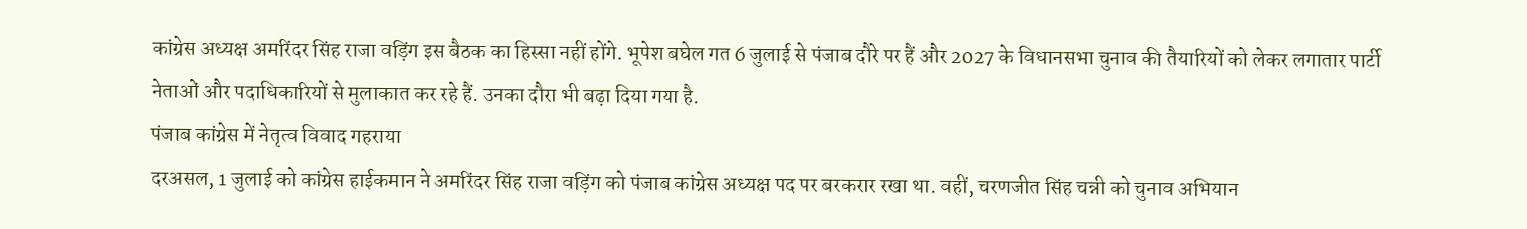कांग्रेस अध्यक्ष अमरिंदर सिंह राजा वड़िंग इस बैठक का हिस्सा नहीं होंगे. भूपेश बघेल गत 6 जुलाई से पंजाब दौरे पर हैं और 2027 के विधानसभा चुनाव की तैयारियों को लेकर लगातार पार्टी नेताओं और पदाधिकारियों से मुलाकात कर रहे हैं. उनका दौरा भी बढ़ा दिया गया है.
पंजाब कांग्रेस में नेतृत्व विवाद गहराया
दरअसल, 1 जुलाई को कांग्रेस हाईकमान ने अमरिंदर सिंह राजा वड़िंग को पंजाब कांग्रेस अध्यक्ष पद पर बरकरार रखा था. वहीं, चरणजीत सिंह चन्नी को चुनाव अभियान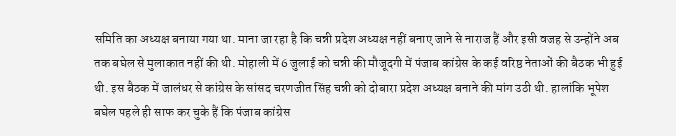समिति का अध्यक्ष बनाया गया था. माना जा रहा है कि चन्नी प्रदेश अध्यक्ष नहीं बनाए जाने से नाराज हैं और इसी वजह से उन्होंने अब तक बघेल से मुलाकात नहीं की थी. मोहाली में 6 जुलाई को चन्नी की मौजूदगी में पंजाब कांग्रेस के कई वरिष्ठ नेताओं की बैठक भी हुई थी. इस बैठक में जालंधर से कांग्रेस के सांसद चरणजीत सिंह चन्नी को दोबारा प्रदेश अध्यक्ष बनाने की मांग उठी थी. हालांकि भूपेश बघेल पहले ही साफ कर चुके हैं कि पंजाब कांग्रेस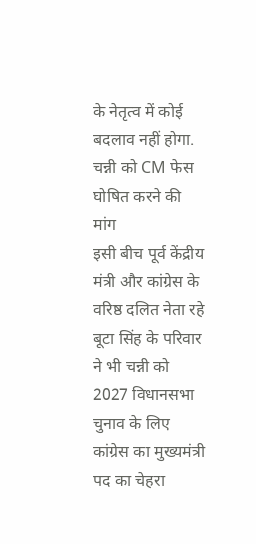के नेतृत्व में कोई बदलाव नहीं होगा.
चन्नी को CM फेस घोषित करने की मांग
इसी बीच पूर्व केंद्रीय मंत्री और कांग्रेस के वरिष्ठ दलित नेता रहे बूटा सिंह के परिवार ने भी चन्नी को 2027 विधानसभा चुनाव के लिए कांग्रेस का मुख्यमंत्री पद का चेहरा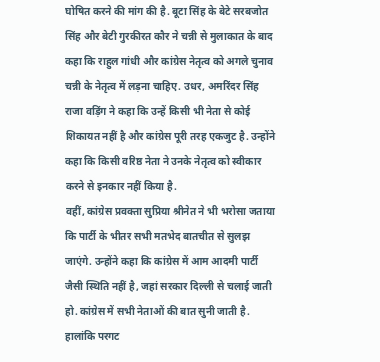घोषित करने की मांग की है. बूटा सिंह के बेटे सरबजोत सिंह और बेटी गुरकीरत कौर ने चन्नी से मुलाकात के बाद कहा कि राहुल गांधी और कांग्रेस नेतृत्व को अगले चुनाव चन्नी के नेतृत्व में लड़ना चाहिए. उधर, अमरिंदर सिंह राजा वड़िंग ने कहा कि उन्हें किसी भी नेता से कोई शिकायत नहीं है और कांग्रेस पूरी तरह एकजुट है. उन्होंने कहा कि किसी वरिष्ठ नेता ने उनके नेतृत्व को स्वीकार करने से इनकार नहीं किया है.
वहीं, कांग्रेस प्रवक्ता सुप्रिया श्रीनेत ने भी भरोसा जताया कि पार्टी के भीतर सभी मतभेद बातचीत से सुलझ जाएंगे. उन्होंने कहा कि कांग्रेस में आम आदमी पार्टी जैसी स्थिति नहीं है, जहां सरकार दिल्ली से चलाई जाती हो. कांग्रेस में सभी नेताओं की बात सुनी जाती है. हालांकि परगट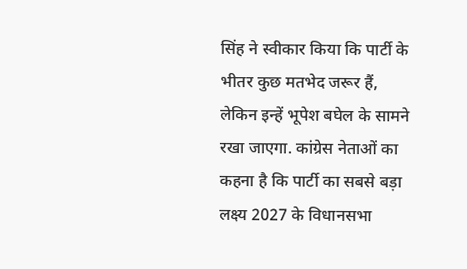सिंह ने स्वीकार किया कि पार्टी के भीतर कुछ मतभेद जरूर हैं, लेकिन इन्हें भूपेश बघेल के सामने रखा जाएगा. कांग्रेस नेताओं का कहना है कि पार्टी का सबसे बड़ा लक्ष्य 2027 के विधानसभा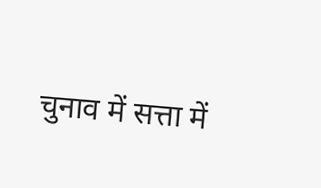चुनाव में सत्ता में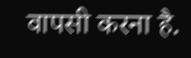वापसी करना है.